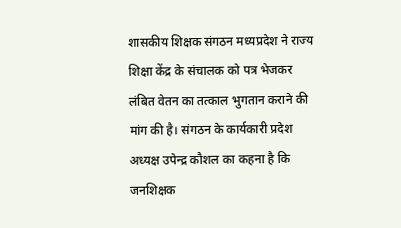शासकीय शिक्षक संगठन मध्यप्रदेश ने राज्य शिक्षा केंद्र के संचालक को पत्र भेजकर लंबित वेतन का तत्काल भुगतान कराने की मांग की है। संगठन के कार्यकारी प्रदेश अध्यक्ष उपेन्द्र कौशल का कहना है कि जनशिक्षक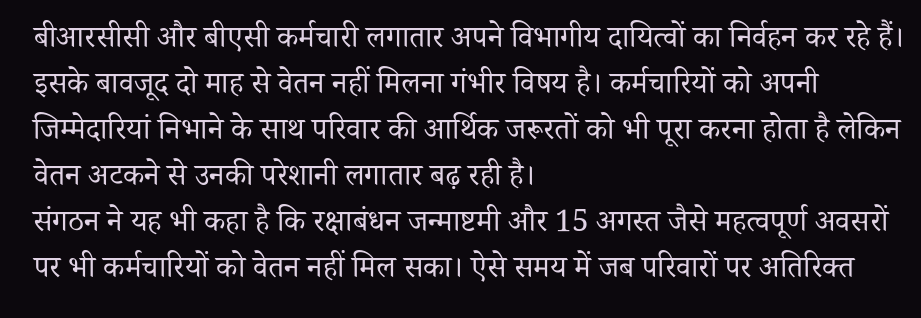बीआरसीसी और बीएसी कर्मचारी लगातार अपने विभागीय दायित्वों का निर्वहन कर रहे हैं। इसके बावजूद दो माह से वेतन नहीं मिलना गंभीर विषय है। कर्मचारियों को अपनी जिम्मेदारियां निभाने के साथ परिवार की आर्थिक जरूरतों को भी पूरा करना होता है लेकिन वेतन अटकने से उनकी परेशानी लगातार बढ़ रही है।
संगठन ने यह भी कहा है कि रक्षाबंधन जन्माष्टमी और 15 अगस्त जैसे महत्वपूर्ण अवसरों पर भी कर्मचारियों को वेतन नहीं मिल सका। ऐसे समय में जब परिवारों पर अतिरिक्त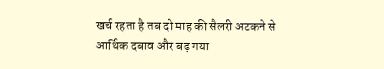खर्च रहता है तब दो माह की सैलरी अटकने से आर्थिक दबाव और बढ़ गया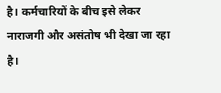है। कर्मचारियों के बीच इसे लेकर नाराजगी और असंतोष भी देखा जा रहा है।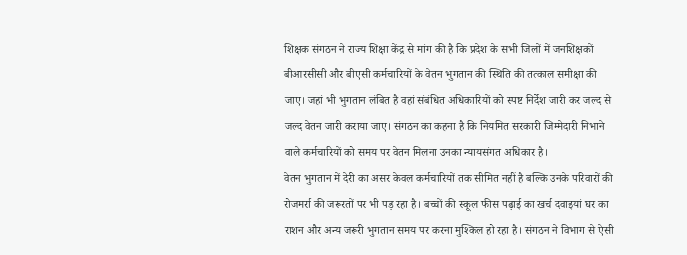शिक्षक संगठन ने राज्य शिक्षा केंद्र से मांग की है कि प्रदेश के सभी जिलों में जनशिक्षकों बीआरसीसी और बीएसी कर्मचारियों के वेतन भुगतान की स्थिति की तत्काल समीक्षा की जाए। जहां भी भुगतान लंबित है वहां संबंधित अधिकारियों को स्पष्ट निर्देश जारी कर जल्द से जल्द वेतन जारी कराया जाए। संगठन का कहना है कि नियमित सरकारी जिम्मेदारी निभाने वाले कर्मचारियों को समय पर वेतन मिलना उनका न्यायसंगत अधिकार है।
वेतन भुगतान में देरी का असर केवल कर्मचारियों तक सीमित नहीं है बल्कि उनके परिवारों की रोजमर्रा की जरूरतों पर भी पड़ रहा है। बच्चों की स्कूल फीस पढ़ाई का खर्च दवाइयां घर का राशन और अन्य जरूरी भुगतान समय पर करना मुश्किल हो रहा है। संगठन ने विभाग से ऐसी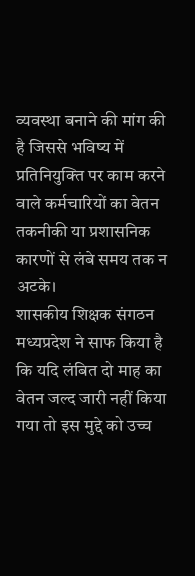व्यवस्था बनाने की मांग की है जिससे भविष्य में प्रतिनियुक्ति पर काम करने वाले कर्मचारियों का वेतन तकनीकी या प्रशासनिक कारणों से लंबे समय तक न अटके।
शासकीय शिक्षक संगठन मध्यप्रदेश ने साफ किया है कि यदि लंबित दो माह का वेतन जल्द जारी नहीं किया गया तो इस मुद्दे को उच्च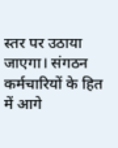स्तर पर उठाया जाएगा। संगठन कर्मचारियों के हित में आगे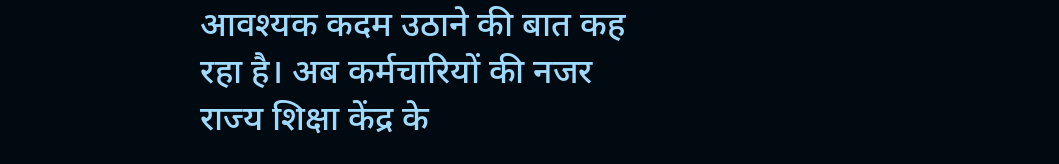आवश्यक कदम उठाने की बात कह रहा है। अब कर्मचारियों की नजर राज्य शिक्षा केंद्र के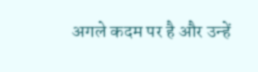अगले कदम पर है और उन्हें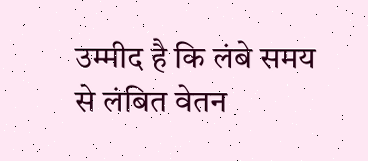उम्मीद है कि लंबे समय से लंबित वेतन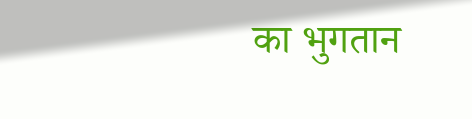का भुगतान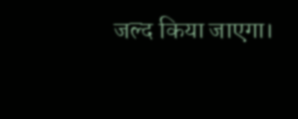जल्द किया जाएगा।